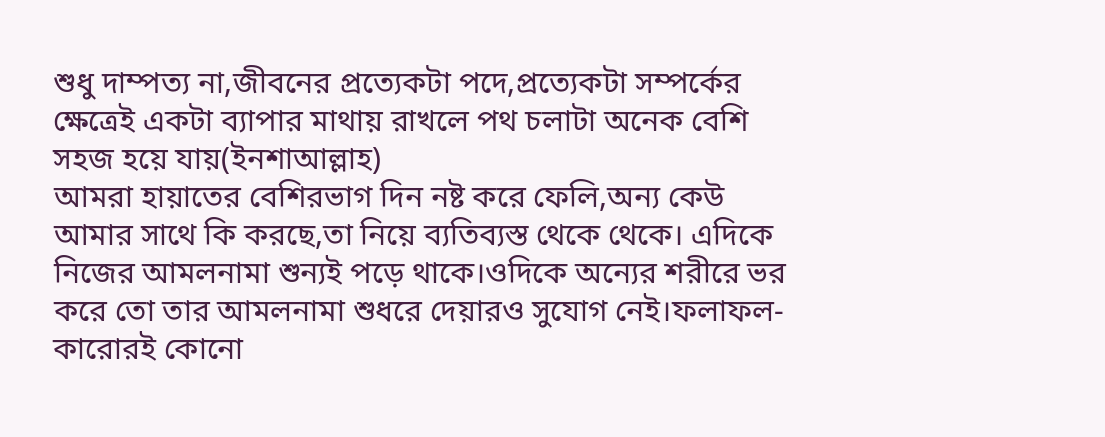শুধু দাম্পত্য না,জীবনের প্রত্যেকটা পদে,প্রত্যেকটা সম্পর্কের ক্ষেত্রেই একটা ব্যাপার মাথায় রাখলে পথ চলাটা অনেক বেশি সহজ হয়ে যায়(ইনশাআল্লাহ)
আমরা হায়াতের বেশিরভাগ দিন নষ্ট করে ফেলি,অন্য কেউ আমার সাথে কি করছে,তা নিয়ে ব্যতিব্যস্ত থেকে থেকে। এদিকে নিজের আমলনামা শুন্যই পড়ে থাকে।ওদিকে অন্যের শরীরে ভর করে তো তার আমলনামা শুধরে দেয়ারও সুযোগ নেই।ফলাফল-কারোরই কোনো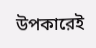উপকারেই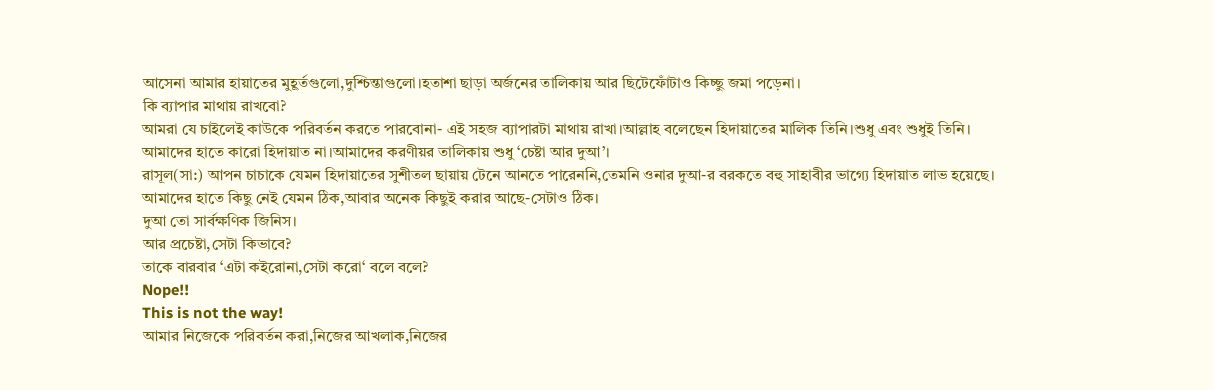আসেনা আমার হায়াতের মুহূর্তগুলো,দুশ্চিন্তাগুলো।হতাশা ছাড়া অর্জনের তালিকায় আর ছিটেফোঁটাও কিচ্ছু জমা পড়েনা।
কি ব্যাপার মাথায় রাখবো?
আমরা যে চাইলেই কাউকে পরিবর্তন করতে পারবোনা- এই সহজ ব্যাপারটা মাথায় রাখা।আল্লাহ বলেছেন হিদায়াতের মালিক তিনি।শুধু এবং শুধুই তিনি।
আমাদের হাতে কারো হিদায়াত না।আমাদের করণীয়র তালিকায় শুধু ‘চেষ্টা আর দুআ’।
রাসূল(সা:) আপন চাচাকে যেমন হিদায়াতের সুশীতল ছায়ায় টেনে আনতে পারেননি,তেমনি ওনার দুআ-র বরকতে বহু সাহাবীর ভাগ্যে হিদায়াত লাভ হয়েছে।
আমাদের হাতে কিছু নেই যেমন ঠিক,আবার অনেক কিছুই করার আছে-সেটাও ঠিক।
দুআ তো সার্বক্ষণিক জিনিস।
আর প্রচেষ্টা,সেটা কিভাবে?
তাকে বারবার ‘এটা কইরোনা,সেটা করো‘ বলে বলে?
Nope!!
This is not the way!
আমার নিজেকে পরিবর্তন করা,নিজের আখলাক,নিজের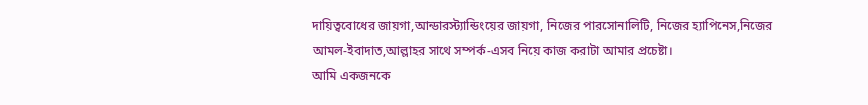দায়িত্ববোধের জায়গা,আন্ডারস্ট্যান্ডিংয়ের জায়গা, নিজের পারসোনালিটি, নিজের হ্যাপিনেস,নিজের আমল-ইবাদাত,আল্লাহর সাথে সম্পর্ক-এসব নিয়ে কাজ করাটা আমার প্রচেষ্টা।
আমি একজনকে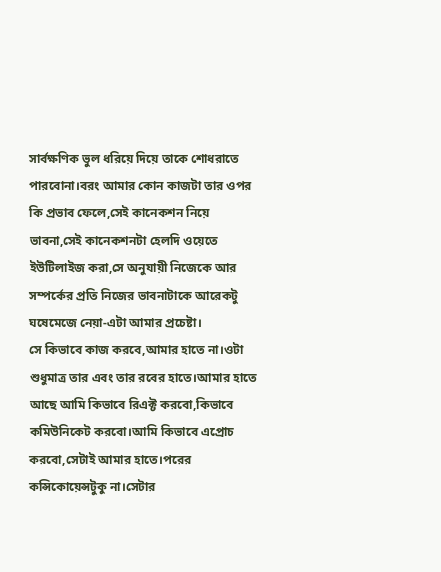সার্বক্ষণিক ভুল ধরিয়ে দিয়ে তাকে শোধরাতে পারবোনা।বরং আমার কোন কাজটা তার ওপর কি প্রভাব ফেলে,সেই কানেকশন নিয়ে ভাবনা,সেই কানেকশনটা হেলদি ওয়েতে ইউটিলাইজ করা,সে অনুযায়ী নিজেকে আর সম্পর্কের প্রতি নিজের ভাবনাটাকে আরেকটু ঘষেমেজে নেয়া-এটা আমার প্রচেষ্টা।
সে কিভাবে কাজ করবে,আমার হাতে না।ওটা শুধুমাত্র তার এবং তার রবের হাতে।আমার হাতে আছে আমি কিভাবে রিএক্ট করবো,কিভাবে কমিউনিকেট করবো।আমি কিভাবে এপ্রোচ করবো,সেটাই আমার হাতে।পরের কন্সিকোয়েন্সটুকু না।সেটার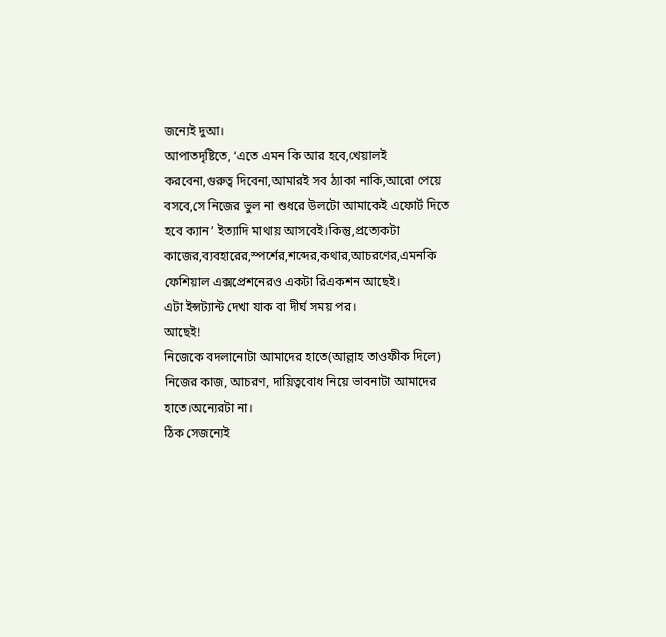জন্যেই দুআ।
আপাতদৃষ্টিতে, ‘এতে এমন কি আর হবে,খেয়ালই করবেনা,গুরুত্ব দিবেনা,আমারই সব ঠ্যাকা নাকি,আরো পেয়ে বসবে,সে নিজের ভুল না শুধরে উলটো আমাকেই এফোর্ট দিতে হবে ক্যান’ ইত্যাদি মাথায় আসবেই।কিন্তু,প্রত্যেকটা কাজের,ব্যবহারের,স্পর্শের,শব্দের,কথার,আচরণের,এমনকি ফেশিয়াল এক্সপ্রেশনেরও একটা রিএকশন আছেই।
এটা ইন্সট্যান্ট দেখা যাক বা দীর্ঘ সময় পর।
আছেই!
নিজেকে বদলানোটা আমাদের হাতে(আল্লাহ তাওফীক দিলে)
নিজের কাজ, আচরণ, দায়িত্ববোধ নিয়ে ভাবনাটা আমাদের হাতে।অন্যেরটা না।
ঠিক সেজন্যেই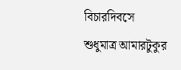বিচারদিবসে শুধুমাত্র আমারটুকুর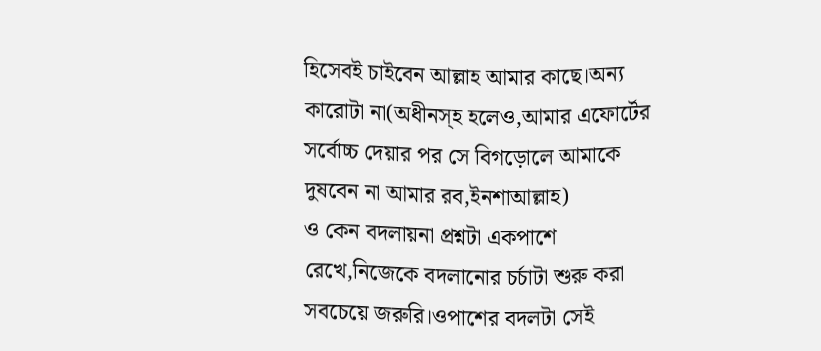হিসেবই চাইবেন আল্লাহ আমার কাছে।অন্য কারোটা না(অধীনস্হ হলেও,আমার এফোর্টের সর্বোচ্চ দেয়ার পর সে বিগড়োলে আমাকে দুষবেন না আমার রব,ইনশাআল্লাহ)
ও কেন বদলায়না প্রশ্নটা একপাশে রেখে,নিজেকে বদলানোর চর্চাটা শুরু করা সবচেয়ে জরুরি।ওপাশের বদলটা সেই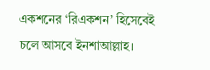একশনের ‘রিএকশন’ হিসেবেই চলে আসবে ইনশাআল্লাহ।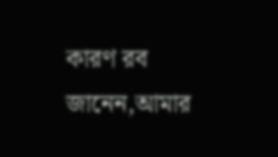কারণ রব জানেন,আমার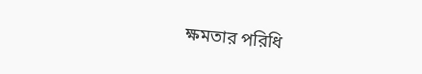ক্ষমতার পরিধি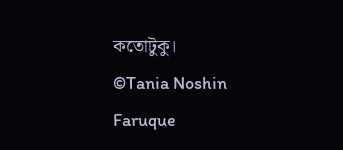কতোটুকু।
©Tania Noshin Faruque